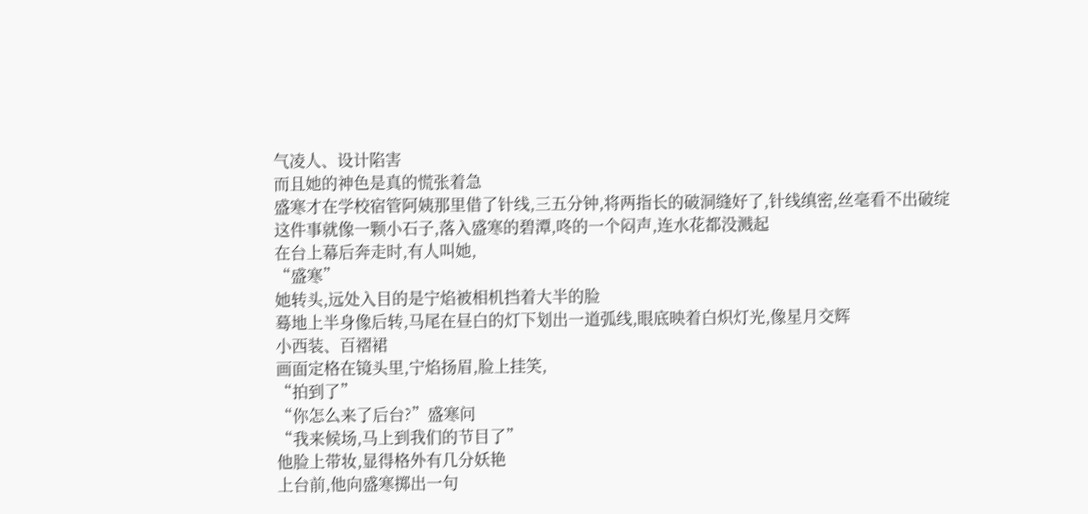气凌人、设计陷害
而且她的神色是真的慌张着急
盛寒才在学校宿管阿姨那里借了针线,三五分钟,将两指长的破洞缝好了,针线缜密,丝毫看不出破绽
这件事就像一颗小石子,落入盛寒的碧潭,咚的一个闷声,连水花都没溅起
在台上幕后奔走时,有人叫她,
“盛寒”
她转头,远处入目的是宁焰被相机挡着大半的脸
蓦地上半身像后转,马尾在昼白的灯下划出一道弧线,眼底映着白炽灯光,像星月交辉
小西装、百褶裙
画面定格在镜头里,宁焰扬眉,脸上挂笑,
“拍到了”
“你怎么来了后台?”盛寒问
“我来候场,马上到我们的节目了”
他脸上带妆,显得格外有几分妖艳
上台前,他向盛寒掷出一句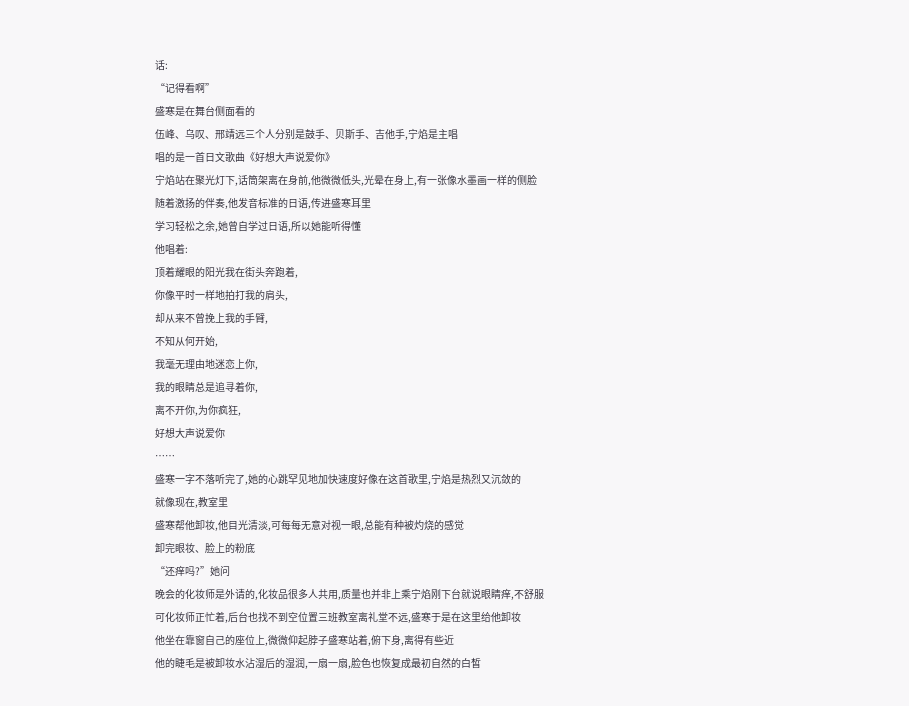话:
“记得看啊”
盛寒是在舞台侧面看的
伍峰、乌叹、邢靖远三个人分别是鼓手、贝斯手、吉他手,宁焰是主唱
唱的是一首日文歌曲《好想大声说爱你》
宁焰站在聚光灯下,话筒架离在身前,他微微低头,光晕在身上,有一张像水墨画一样的侧脸
随着激扬的伴奏,他发音标准的日语,传进盛寒耳里
学习轻松之余,她曾自学过日语,所以她能听得懂
他唱着:
顶着耀眼的阳光我在街头奔跑着,
你像平时一样地拍打我的肩头,
却从来不曾挽上我的手臂,
不知从何开始,
我毫无理由地迷恋上你,
我的眼睛总是追寻着你,
离不开你,为你疯狂,
好想大声说爱你
……
盛寒一字不落听完了,她的心跳罕见地加快速度好像在这首歌里,宁焰是热烈又沉敛的
就像现在,教室里
盛寒帮他卸妆,他目光清淡,可每每无意对视一眼,总能有种被灼烧的感觉
卸完眼妆、脸上的粉底
“还痒吗?”她问
晚会的化妆师是外请的,化妆品很多人共用,质量也并非上乘宁焰刚下台就说眼睛痒,不舒服
可化妆师正忙着,后台也找不到空位置三班教室离礼堂不远,盛寒于是在这里给他卸妆
他坐在靠窗自己的座位上,微微仰起脖子盛寒站着,俯下身,离得有些近
他的睫毛是被卸妆水沾湿后的湿润,一扇一扇,脸色也恢复成最初自然的白皙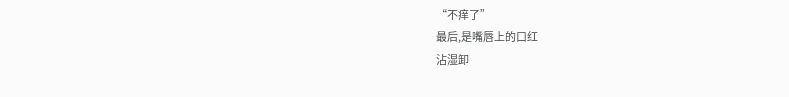“不痒了”
最后,是嘴唇上的口红
沾湿卸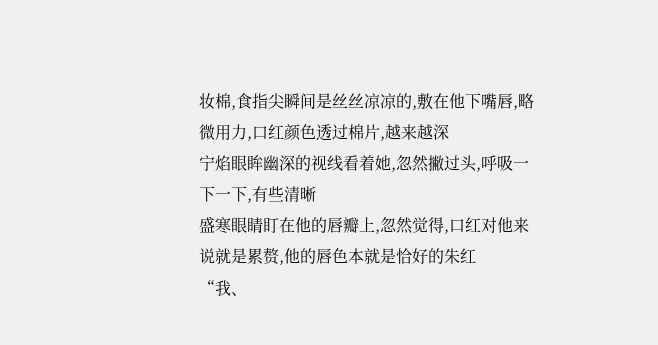妆棉,食指尖瞬间是丝丝凉凉的,敷在他下嘴唇,略微用力,口红颜色透过棉片,越来越深
宁焰眼眸幽深的视线看着她,忽然撇过头,呼吸一下一下,有些清晰
盛寒眼睛盯在他的唇瓣上,忽然觉得,口红对他来说就是累赘,他的唇色本就是恰好的朱红
“我、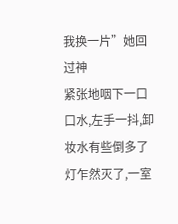我换一片”她回过神
紧张地咽下一口口水,左手一抖,卸妆水有些倒多了
灯乍然灭了,一室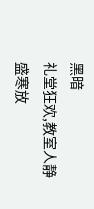黑暗
礼堂狂欢,教室人静
盛寒放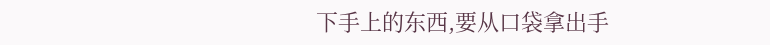下手上的东西,要从口袋拿出手